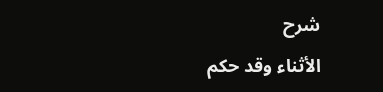شرح
الأثناء وقد حكم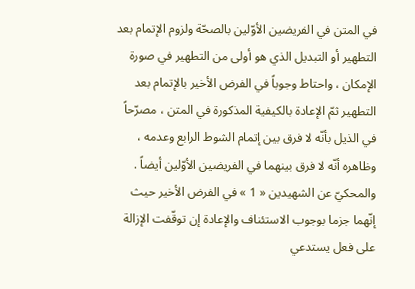في المتن في الفريضين الأوّلين بالصحّة ولزوم الإتمام بعد التطهير أو التبديل الذي هو أولى من التطهير في صورة الإمكان ، واحتاط وجوباً في الفرض الأخير بالإتمام بعد التطهير ثمّ الإعادة بالكيفية المذكورة في المتن ، مصرّحاً في الذيل بأنّه لا فرق بين إتمام الشوط الرابع وعدمه ، وظاهره أنّه لا فرق بينهما في الفريضين الأوّلين أيضاً . والمحكيّ عن الشهيدين « 1 » في الفرض الأخير حيث إنّهما جزما بوجوب الاستئناف والإعادة إن توقّفت الإزالة على فعل يستدعي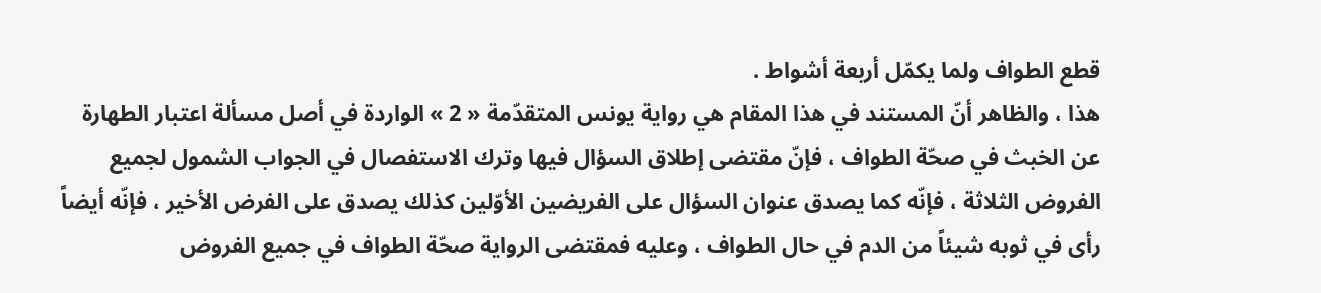قطع الطواف ولما يكمّل أربعة أشواط .
هذا ، والظاهر أنّ المستند في هذا المقام هي رواية يونس المتقدّمة « 2 » الواردة في أصل مسألة اعتبار الطهارة عن الخبث في صحّة الطواف ، فإنّ مقتضى إطلاق السؤال فيها وترك الاستفصال في الجواب الشمول لجميع الفروض الثلاثة ، فإنّه كما يصدق عنوان السؤال على الفريضين الأوّلين كذلك يصدق على الفرض الأخير ، فإنّه أيضاً رأى في ثوبه شيئاً من الدم في حال الطواف ، وعليه فمقتضى الرواية صحّة الطواف في جميع الفروض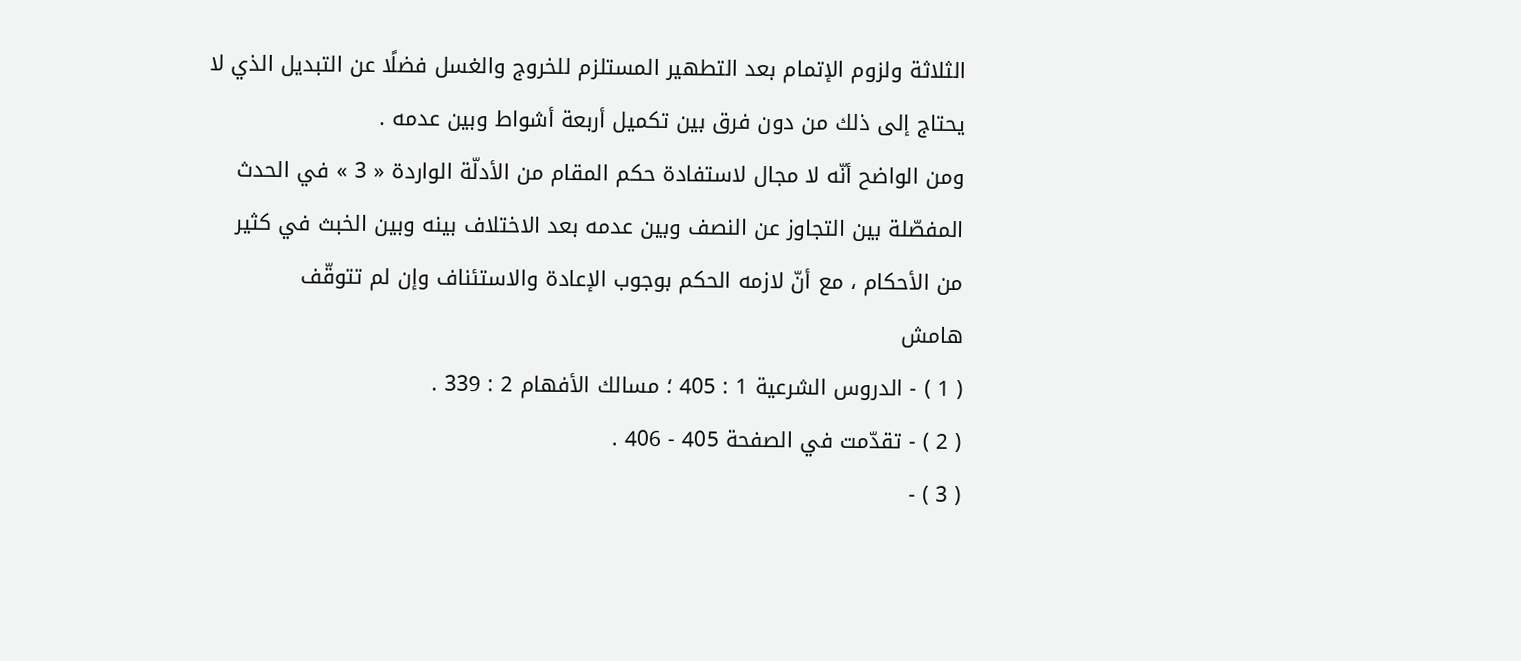الثلاثة ولزوم الإتمام بعد التطهير المستلزم للخروج والغسل فضلًا عن التبديل الذي لا يحتاج إلى ذلك من دون فرق بين تكميل أربعة أشواط وبين عدمه .
ومن الواضح أنّه لا مجال لاستفادة حكم المقام من الأدلّة الواردة « 3 » في الحدث المفصّلة بين التجاوز عن النصف وبين عدمه بعد الاختلاف بينه وبين الخبث في كثير من الأحكام ، مع أنّ لازمه الحكم بوجوب الإعادة والاستئناف وإن لم تتوقّف
هامش
( 1 ) - الدروس الشرعية 1 : 405 ؛ مسالك الأفهام 2 : 339 .
( 2 ) - تقدّمت في الصفحة 405 - 406 .
( 3 ) -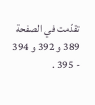تقدّمت في الصفحة 389 و 392 و 394 - 395 .